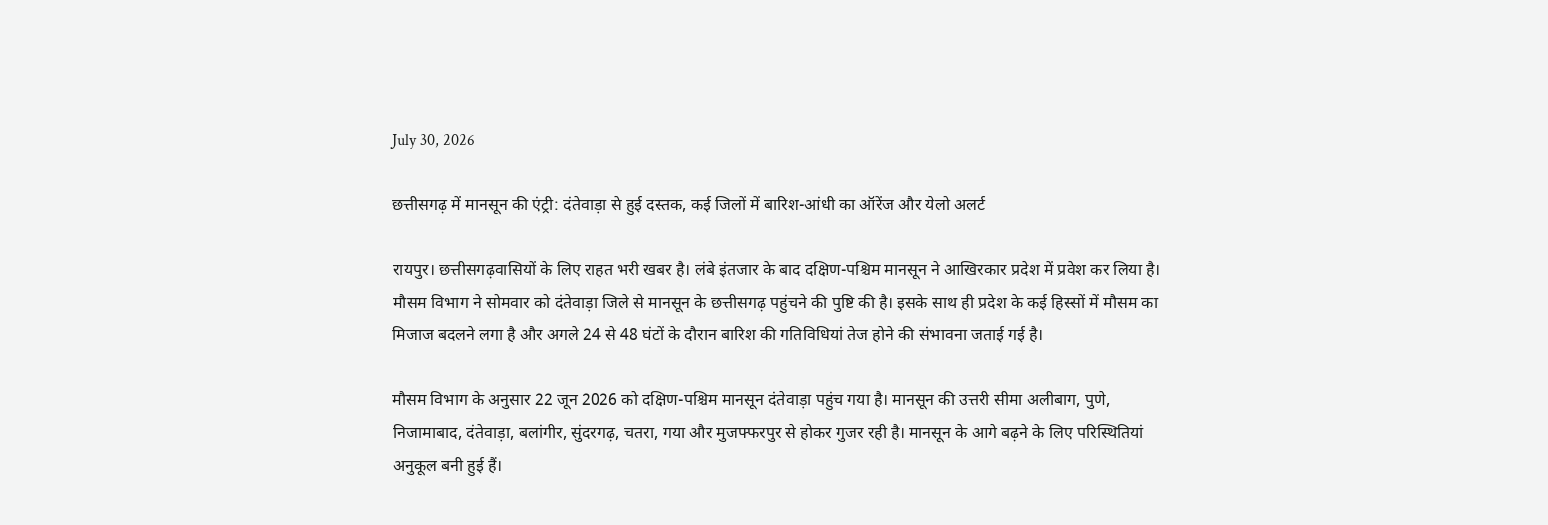July 30, 2026

छत्तीसगढ़ में मानसून की एंट्री: दंतेवाड़ा से हुई दस्तक, कई जिलों में बारिश-आंधी का ऑरेंज और येलो अलर्ट

रायपुर। छत्तीसगढ़वासियों के लिए राहत भरी खबर है। लंबे इंतजार के बाद दक्षिण-पश्चिम मानसून ने आखिरकार प्रदेश में प्रवेश कर लिया है। मौसम विभाग ने सोमवार को दंतेवाड़ा जिले से मानसून के छत्तीसगढ़ पहुंचने की पुष्टि की है। इसके साथ ही प्रदेश के कई हिस्सों में मौसम का मिजाज बदलने लगा है और अगले 24 से 48 घंटों के दौरान बारिश की गतिविधियां तेज होने की संभावना जताई गई है।

मौसम विभाग के अनुसार 22 जून 2026 को दक्षिण-पश्चिम मानसून दंतेवाड़ा पहुंच गया है। मानसून की उत्तरी सीमा अलीबाग, पुणे, निजामाबाद, दंतेवाड़ा, बलांगीर, सुंदरगढ़, चतरा, गया और मुजफ्फरपुर से होकर गुजर रही है। मानसून के आगे बढ़ने के लिए परिस्थितियां अनुकूल बनी हुई हैं।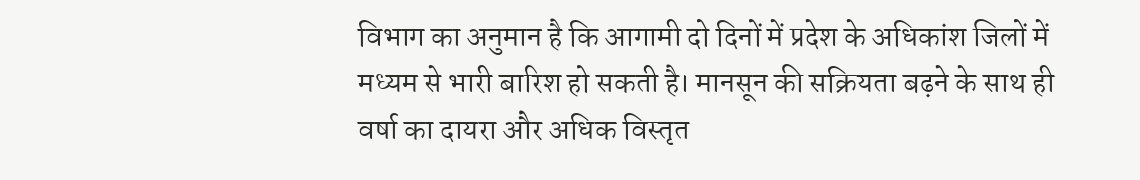विभाग का अनुमान है कि आगामी दो दिनों में प्रदेश के अधिकांश जिलों में मध्यम से भारी बारिश हो सकती है। मानसून की सक्रियता बढ़ने के साथ ही वर्षा का दायरा और अधिक विस्तृत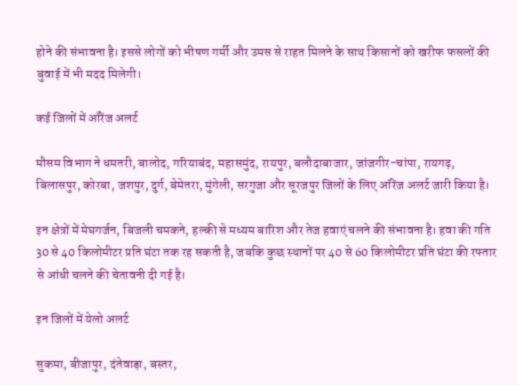होने की संभावना है। इससे लोगों को भीषण गर्मी और उमस से राहत मिलने के साथ किसानों को खरीफ फसलों की बुवाई में भी मदद मिलेगी।

कई जिलों में ऑरेंज अलर्ट

मौसम विभाग ने धमतरी, बालोद, गरियाबंद, महासमुंद, रायपुर, बलौदाबाजार, जांजगीर-चांपा, रायगढ़, बिलासपुर, कोरबा, जशपुर, दुर्ग, बेमेतरा, मुंगेली, सरगुजा और सूरजपुर जिलों के लिए ऑरेंज अलर्ट जारी किया है।

इन क्षेत्रों में मेघगर्जन, बिजली चमकने, हल्की से मध्यम बारिश और तेज हवाएं चलने की संभावना है। हवा की गति 30 से 40 किलोमीटर प्रति घंटा तक रह सकती है, जबकि कुछ स्थानों पर 40 से 60 किलोमीटर प्रति घंटा की रफ्तार से आंधी चलने की चेतावनी दी गई है।

इन जिलों में येलो अलर्ट

सुकमा, बीजापुर, दंतेवाड़ा, बस्तर,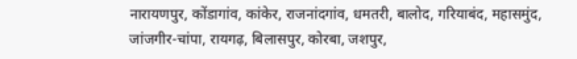नारायणपुर, कोंडागांव, कांकेर, राजनांदगांव, धमतरी, बालोद, गरियाबंद, महासमुंद, जांजगीर-चांपा, रायगढ़, बिलासपुर, कोरबा, जशपुर,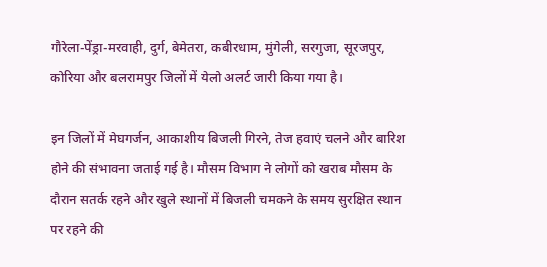गौरेला-पेंड्रा-मरवाही, दुर्ग, बेमेतरा, कबीरधाम, मुंगेली, सरगुजा, सूरजपुर, कोरिया और बलरामपुर जिलों में येलो अलर्ट जारी किया गया है।

इन जिलों में मेघगर्जन, आकाशीय बिजली गिरने, तेज हवाएं चलने और बारिश होने की संभावना जताई गई है। मौसम विभाग ने लोगों को खराब मौसम के दौरान सतर्क रहने और खुले स्थानों में बिजली चमकने के समय सुरक्षित स्थान पर रहने की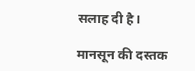सलाह दी है।

मानसून की दस्तक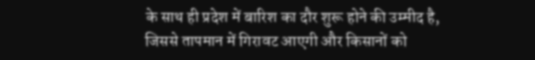के साथ ही प्रदेश में बारिश का दौर शुरू होने की उम्मीद है, जिससे तापमान में गिरावट आएगी और किसानों को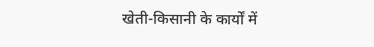खेती-किसानी के कार्यों में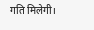गति मिलेगी।